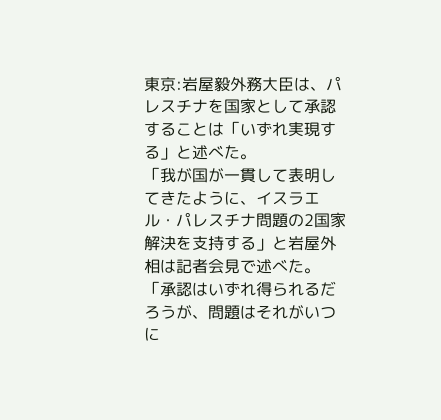東京:岩屋毅外務大臣は、パレスチナを国家として承認することは「いずれ実現する」と述べた。
「我が国が一貫して表明してきたように、イスラエル・パレスチナ問題の2国家解決を支持する」と岩屋外相は記者会見で述べた。「承認はいずれ得られるだろうが、問題はそれがいつに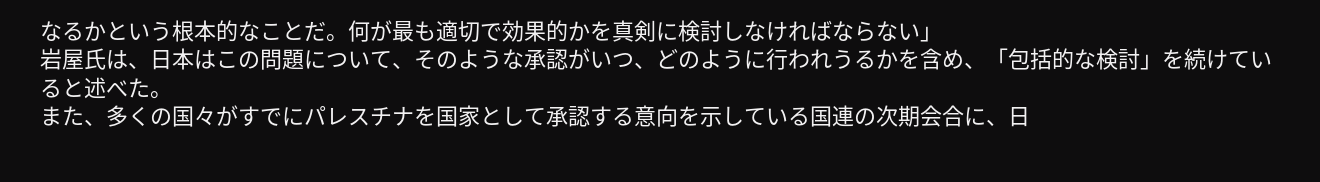なるかという根本的なことだ。何が最も適切で効果的かを真剣に検討しなければならない」
岩屋氏は、日本はこの問題について、そのような承認がいつ、どのように行われうるかを含め、「包括的な検討」を続けていると述べた。
また、多くの国々がすでにパレスチナを国家として承認する意向を示している国連の次期会合に、日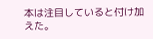本は注目していると付け加えた。